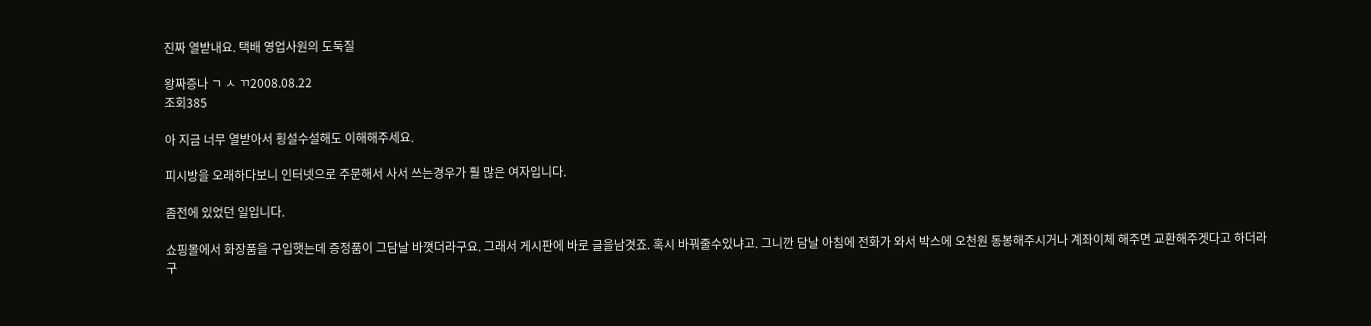진짜 열받내요. 택배 영업사원의 도둑질

왕짜증나 ㄱ ㅅ ㄲ2008.08.22
조회385

아 지금 너무 열받아서 횡설수설해도 이해해주세요.

피시방을 오래하다보니 인터넷으로 주문해서 사서 쓰는경우가 훨 많은 여자입니다.

좀전에 있었던 일입니다.

쇼핑몰에서 화장품을 구입햇는데 증정품이 그담날 바꼇더라구요. 그래서 게시판에 바로 글을남겻죠. 혹시 바꿔줄수있냐고. 그니깐 담날 아침에 전화가 와서 박스에 오천원 동봉해주시거나 계좌이체 해주면 교환해주겟다고 하더라구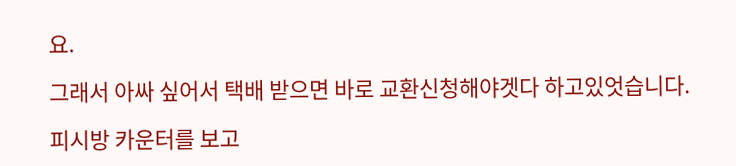요.

그래서 아싸 싶어서 택배 받으면 바로 교환신청해야겟다 하고있엇습니다.

피시방 카운터를 보고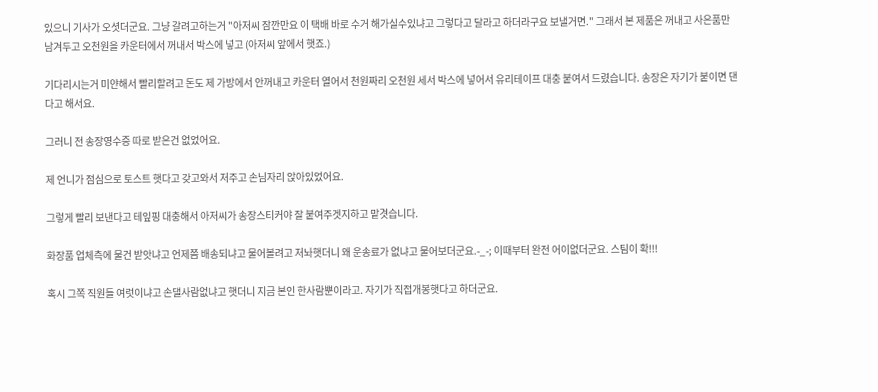있으니 기사가 오셧더군요. 그냥 갈려고하는거 "아저씨 잠깐만요 이 택배 바로 수거 해가실수있냐고 그렇다고 달라고 하더라구요 보낼거면." 그래서 본 제품은 꺼내고 사은품만 남겨두고 오천원을 카운터에서 꺼내서 박스에 넣고 (아저씨 앞에서 햇죠.)

기다리시는거 미얀해서 빨리할려고 돈도 제 가방에서 안꺼내고 카운터 열어서 천원짜리 오천원 세서 박스에 넣어서 유리테이프 대충 붙여서 드렸습니다. 송장은 자기가 붙이면 댄다고 해서요.

그러니 전 송장영수증 따로 받은건 없었어요.

제 언니가 점심으로 토스트 햇다고 갖고와서 저주고 손님자리 앉아있었어요.

그렇게 빨리 보낸다고 테잎핑 대충해서 아저씨가 송장스티커야 잘 붙여주겟지하고 맡겻습니다.

화장품 업체측에 물건 받앗냐고 언제쯤 배송되냐고 물어볼려고 저놔햇더니 왜 운송료가 없냐고 물어보더군요.-_-; 이때부터 완전 어이없더군요. 스팀이 확!!!

혹시 그쪽 직원들 여럿이냐고 손댈사람없냐고 햇더니 지금 본인 한사람뿐이라고. 자기가 직접개봉햇다고 하더군요.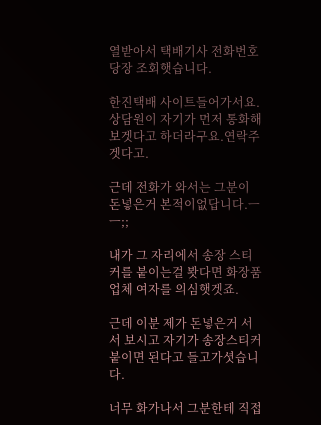열받아서 택배기사 전화번호 당장 조회햇습니다.

한진택배 사이트들어가서요.  상담원이 자기가 먼저 통화해보겟다고 하더라구요.연락주겟다고.

근데 전화가 와서는 그분이 돈넣은거 본적이없답니다.ㅡㅡ;;

내가 그 자리에서 송장 스티커를 붙이는걸 봣다면 화장품 업체 여자를 의심햇겟죠.

근데 이분 제가 돈넣은거 서서 보시고 자기가 송장스티커 붙이면 된다고 들고가셧습니다.

너무 화가나서 그분한테 직접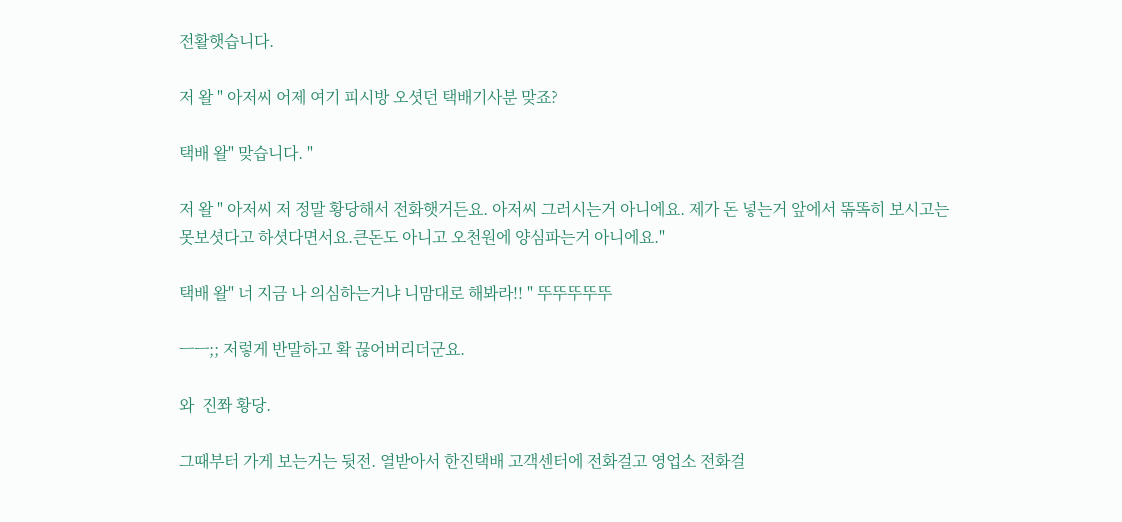전활햇습니다.

저 왈 " 아저씨 어제 여기 피시방 오셧던 택배기사분 맞죠?

택배 왈" 맞습니다. "

저 왈 " 아저씨 저 정말 황당해서 전화햇거든요. 아저씨 그러시는거 아니에요. 제가 돈 넣는거 앞에서 똒똑히 보시고는 못보셧다고 하셧다면서요.큰돈도 아니고 오천원에 양심파는거 아니에요."

택배 왈" 너 지금 나 의심하는거냐 니맘대로 해봐라!! " 뚜뚜뚜뚜뚜

ㅡㅡ;; 저렇게 반말하고 확 끊어버리더군요.

와  진쫘 황당.

그때부터 가게 보는거는 뒷전. 열받아서 한진택배 고객센터에 전화걸고 영업소 전화걸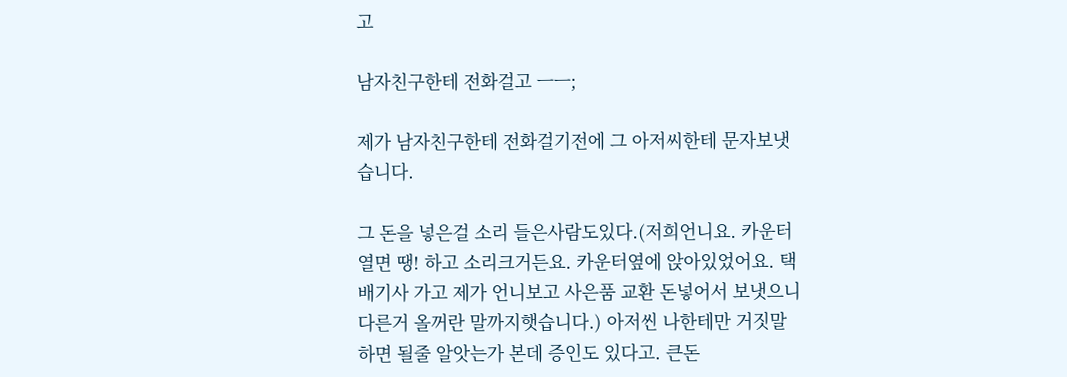고

남자친구한테 전화걸고 ㅡㅡ;

제가 남자친구한테 전화걸기전에 그 아저씨한테 문자보냇습니다.

그 돈을 넣은걸 소리 들은사람도있다.(저희언니요. 카운터 열면 땡! 하고 소리크거든요. 카운터옆에 앉아있었어요. 택배기사 가고 제가 언니보고 사은품 교환 돈넣어서 보냇으니 다른거 올꺼란 말까지햇습니다.) 아저씬 나한테만 거짓말 하면 될줄 알앗는가 본데 증인도 있다고. 큰돈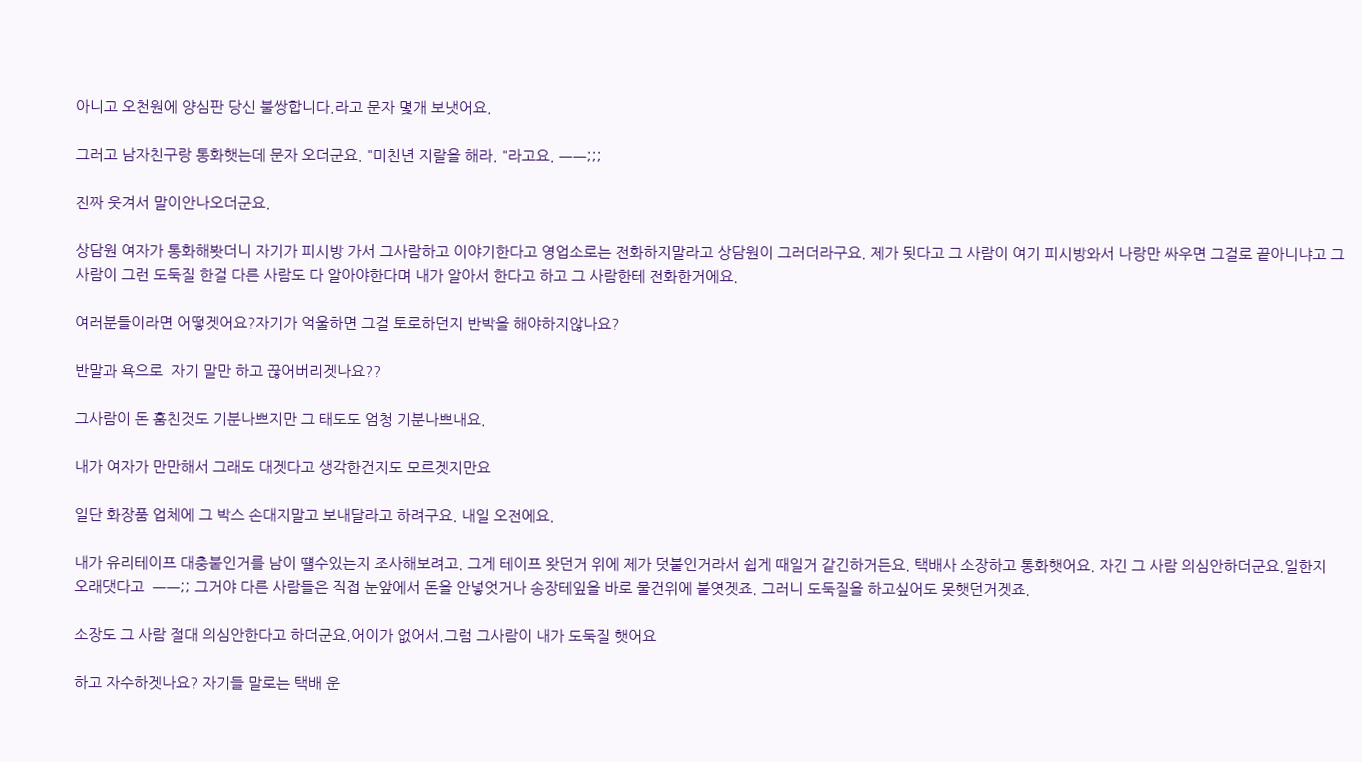아니고 오천원에 양심판 당신 불쌍합니다.라고 문자 몇개 보냇어요.

그러고 남자친구랑 통화햇는데 문자 오더군요. "미친년 지랄을 해라. "라고요. ㅡㅡ;;;

진짜 웃겨서 말이안나오더군요.

상담원 여자가 통화해봣더니 자기가 피시방 가서 그사람하고 이야기한다고 영업소로는 전화하지말라고 상담원이 그러더라구요. 제가 됫다고 그 사람이 여기 피시방와서 나랑만 싸우면 그걸로 끝아니냐고 그 사람이 그런 도둑질 한걸 다른 사람도 다 알아야한다며 내가 알아서 한다고 하고 그 사람한테 전화한거에요.

여러분들이라면 어떻겟어요?자기가 억울하면 그걸 토로하던지 반박을 해야하지않나요?

반말과 욕으로  자기 말만 하고 끊어버리겟나요??

그사람이 돈 훔친것도 기분나쁘지만 그 태도도 엄청 기분나쁘내요.

내가 여자가 만만해서 그래도 대겟다고 생각한건지도 모르겟지만요

일단 화장품 업체에 그 박스 손대지말고 보내달라고 하려구요. 내일 오전에요.

내가 유리테이프 대충붙인거를 남이 떌수있는지 조사해보려고. 그게 테이프 왓던거 위에 제가 덧붙인거라서 쉽게 때일거 같긴하거든요. 택배사 소장하고 통화햇어요. 자긴 그 사람 의심안하더군요.일한지 오래댓다고  ㅡㅡ;; 그거야 다른 사람들은 직접 눈앞에서 돈을 안넣엇거나 송장테잎을 바로 물건위에 붙엿겟죠. 그러니 도둑질을 하고싶어도 못햇던거겟죠.

소장도 그 사람 절대 의심안한다고 하더군요.어이가 없어서.그럼 그사람이 내가 도둑질 햇어요

하고 자수하겟나요? 자기들 말로는 택배 운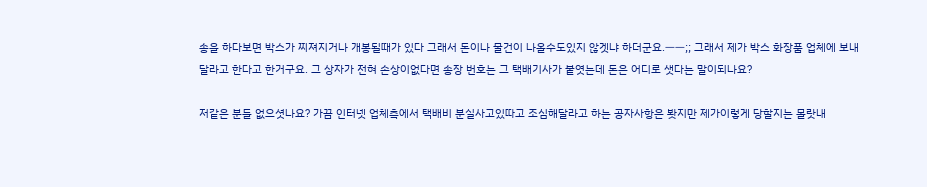송을 하다보면 박스가 찌져지거나 개봉될때가 있다 그래서 돈이나 물건이 나올수도있지 않겟냐 하더군요.ㅡㅡ;; 그래서 제가 박스 화장품 업체에 보내달라고 한다고 한거구요. 그 상자가 전혀 손상이없다면 송장 번호는 그 택배기사가 붙엿는데 돈은 어디로 샛다는 말이되나요?

저같은 분들 없으셧나요? 가끔 인터넷 업체측에서 택배비 분실사고있따고 조심해달라고 하는 공자사항은 봣지만 제가이렇게 당할지는 몰랏내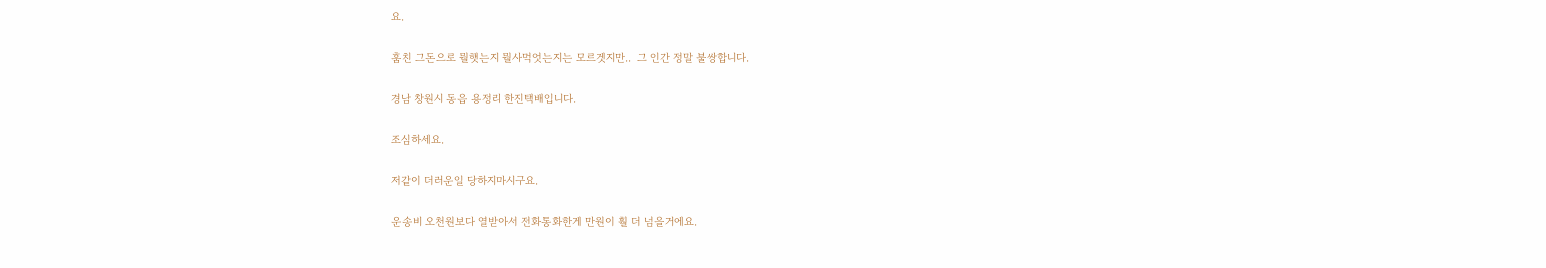요.

훔친 그돈으로 뭘햇는지 뭘사먹엇는지는 모르겟지만..  그 인간 정말 불쌍합니다.

경남 창원시 동읍 용정리 한진택배입니다.

조심하세요.

저같이 더러운일 당하지마시구요.

운송비 오천원보다 열받아서 전화통화한게 만원이 훨 더 넘을거에요.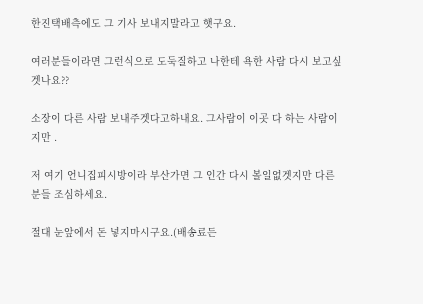한진택배측에도 그 기사 보내지말라고 햇구요.

여러분들이라면 그런식으로 도둑질하고 나한테 욕한 사람 다시 보고싶겟나요??

소장이 다른 사람 보내주겟다고하내요. 그사람이 이곳 다 하는 사람이지만 .

저 여기 언니집피시방이라 부산가면 그 인간 다시 볼일없겟지만 다른 분들 조심하세요.

절대 눈앞에서 돈 넣지마시구요.(배송료든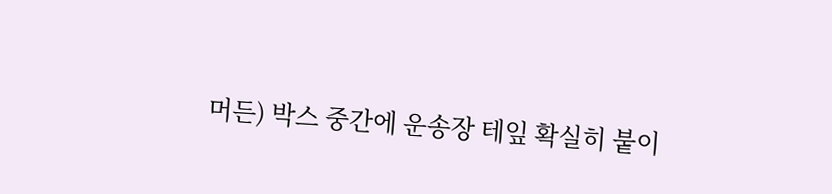머든) 박스 중간에 운송장 테잎 확실히 붙이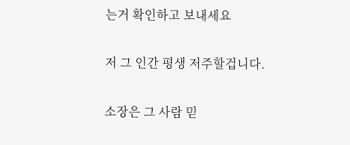는거 확인하고 보내세요

저 그 인간 평생 저주할겁니다.

소장은 그 사람 믿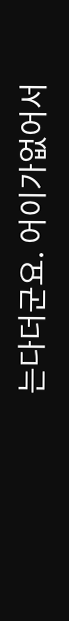는다더군요. 어이가없어서